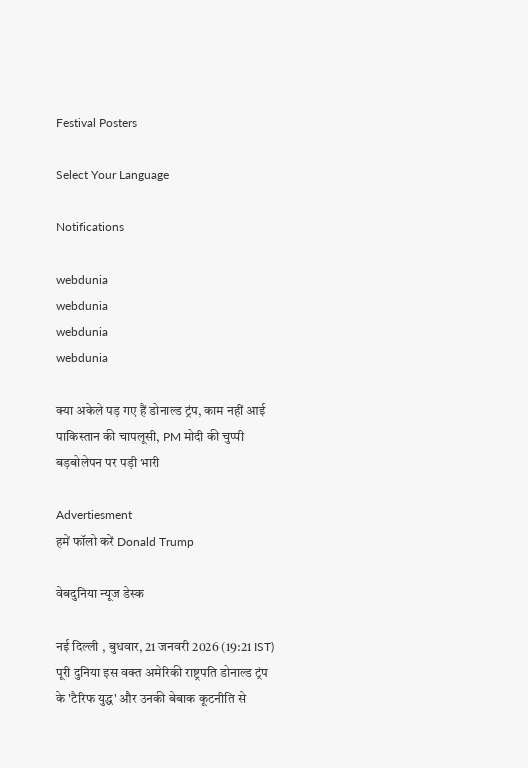Festival Posters

Select Your Language

Notifications

webdunia
webdunia
webdunia
webdunia

क्या अकेले पड़ गए हैं डोनाल्ड ट्रंप, काम नहीं आई पाकिस्तान की चापलूसी, PM मोदी की चुप्पी बड़बोलेपन पर पड़ी भारी

Advertiesment
हमें फॉलो करें Donald Trump

वेबदुनिया न्यूज डेस्क

नई दिल्ली , बुधवार, 21 जनवरी 2026 (19:21 IST)
पूरी दुनिया इस वक्त अमेरिकी राष्ट्रपति डोनाल्ड ट्रंप के 'टैरिफ युद्ध' और उनकी बेबाक कूटनीति से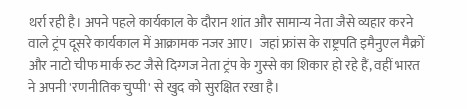थर्रा रही है। अपने पहले कार्यकाल के दौरान शांत और सामान्य नेता जैसे व्यहार करने वाले ट्रंप दूसरे कार्यकाल में आक्रामक नजर आए।  जहां फ्रांस के राष्ट्रपति इमैनुएल मैक्रों और नाटो चीफ मार्क रुट जैसे दिग्गज नेता ट्रंप के गुस्से का शिकार हो रहे हैं, वहीं भारत ने अपनी 'रणनीतिक चुप्पी' से खुद को सुरक्षित रखा है।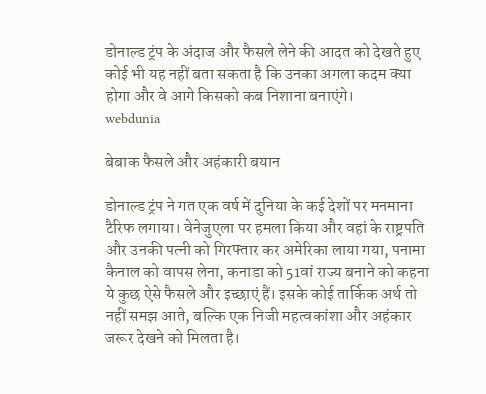डोनाल्ड ट्रंप के अंदाज और फैसले लेने की आदत को देखते हुए कोई भी यह नहीं बता सकता है कि उनका अगला कदम क्या होगा और वे आगे किसको कब निशाना बनाएंगे।
webdunia

बेबाक फैसले और अहंकारी बयान

डोनाल्ड ट्रंप ने गत एक वर्ष में दुनिया के कई देशों पर मनमाना टैरिफ लगाया। वेनेजुएला पर हमला किया और वहां के राष्ट्रपति और उनकी पत्नी को गिरफ्तार कर अमेरिका लाया गया, पनामा कैनाल को वापस लेना, कनाडा को 51वां राज्य बनाने को कहना ये कुछ ऐसे फैसले और इच्छाएं हैं। इसके कोई तार्किक अर्थ तो नहीं समझ आते, बल्कि एक निजी महत्वकांशा और अहंकार जरूर देखने को मिलता है।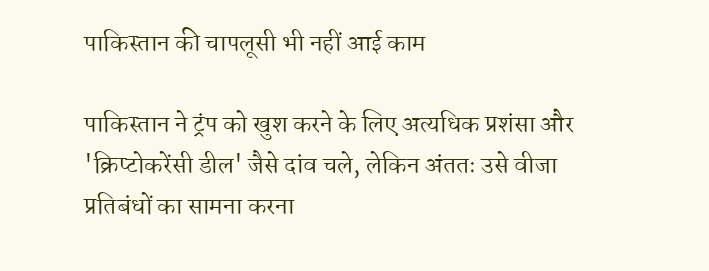पाकिस्तान की चापलूसी भी नहीं आई काम

पाकिस्तान ने ट्रंप को खुश करने के लिए अत्यधिक प्रशंसा और 'क्रिप्टोकरेंसी डील' जैसे दांव चले, लेकिन अंततः उसे वीजा प्रतिबंधों का सामना करना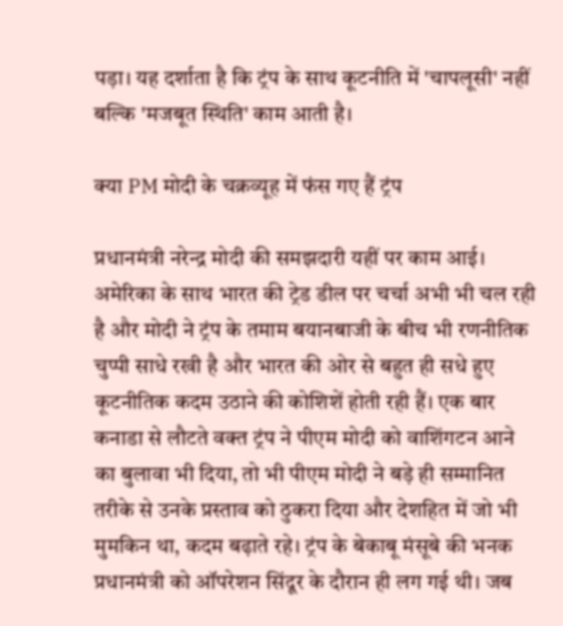पड़ा। यह दर्शाता है कि ट्रंप के साथ कूटनीति में 'चापलूसी' नहीं बल्कि 'मजबूत स्थिति' काम आती है।

क्या PM मोदी के चक्रव्यूह में फंस गए हैं ट्रंप

प्रधानमंत्री नरेन्द्र मोदी की समझदारी यहीं पर काम आई। अमेरिका के साथ भारत की ट्रेड डील पर चर्चा अभी भी चल रही है और मोदी ने ट्रंप के तमाम बयानबाजी के बीच भी रणनीतिक चुप्पी साधे रखी है और भारत की ओर से बहुत ही सधे हुए कूटनीतिक कदम उठाने की कोशिशें होती रही हैं। एक बार कनाडा से लौटते वक्त ट्रंप ने पीएम मोदी को वाशिंगटन आने का बुलावा भी दिया, तो भी पीएम मोदी ने बड़े ही सम्मानित तरीके से उनके प्रस्ताव को ठुकरा दिया और देशहित में जो भी मुमकिन था, कदम बढ़ाते रहे। ट्रंप के बेकाबू मंसूबे की भनक प्रधानमंत्री को ऑपरेशन सिंदूर के दौरान ही लग गई थी। जब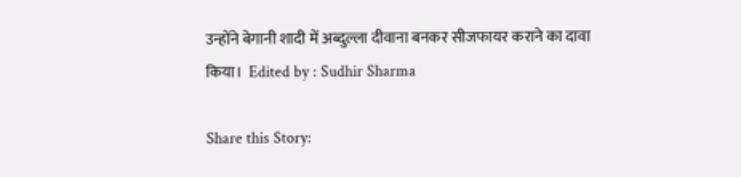उन्होंने बेगानी शादी में अब्दुल्ला दीवाना बनकर सीजफायर कराने का दावा किया।  Edited by : Sudhir Sharma

Share this Story: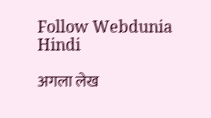Follow Webdunia Hindi

अगला लेख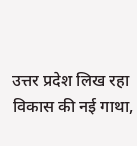उत्तर प्रदेश लिख रहा विकास की नई गाथा,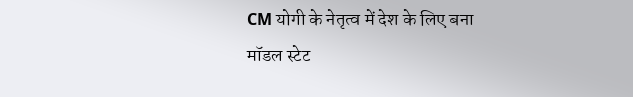CM योगी के नेतृत्व में देश के लिए बना मॉडल स्टेट